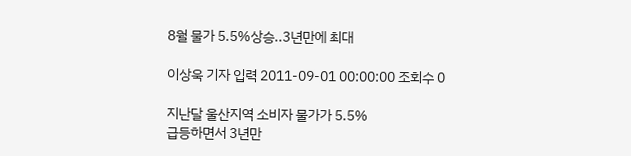8월 물가 5.5%상승..3년만에 최대

이상욱 기자 입력 2011-09-01 00:00:00 조회수 0

지난달 울산지역 소비자 물가가 5.5%
급등하면서 3년만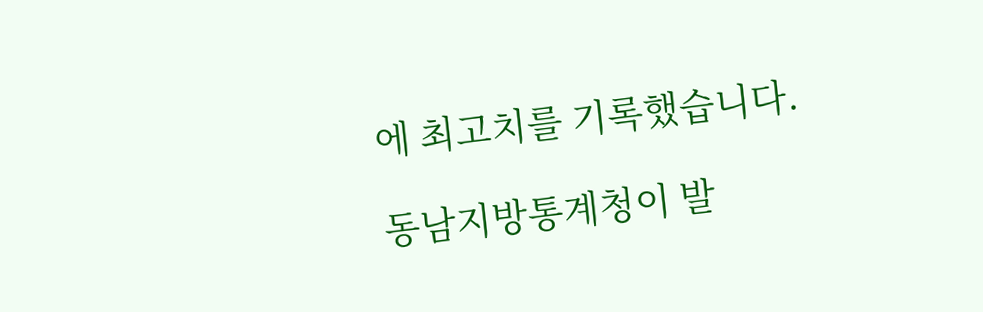에 최고치를 기록했습니다.

동남지방통계청이 발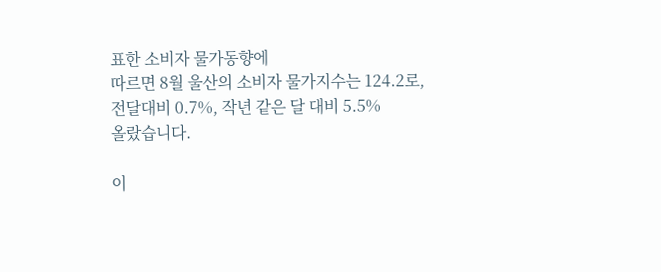표한 소비자 물가동향에
따르면 8월 울산의 소비자 물가지수는 124.2로,
전달대비 0.7%, 작년 같은 달 대비 5.5%
올랐습니다.

이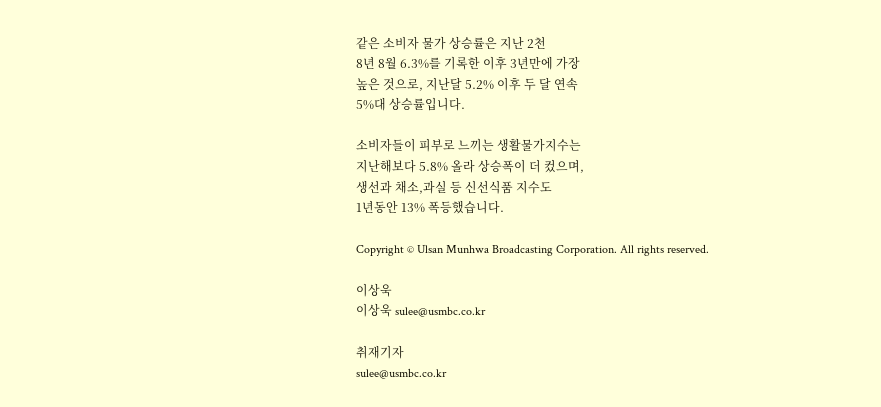같은 소비자 물가 상승률은 지난 2천
8년 8월 6.3%를 기록한 이후 3년만에 가장
높은 것으로, 지난달 5.2% 이후 두 달 연속
5%대 상승률입니다.

소비자들이 피부로 느끼는 생활물가지수는
지난해보다 5.8% 올라 상승폭이 더 컸으며,
생선과 채소,과실 등 신선식품 지수도
1년동안 13% 폭등했습니다.

Copyright © Ulsan Munhwa Broadcasting Corporation. All rights reserved.

이상욱
이상욱 sulee@usmbc.co.kr

취재기자
sulee@usmbc.co.kr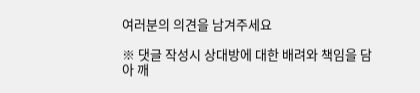여러분의 의견을 남겨주세요

※ 댓글 작성시 상대방에 대한 배려와 책임을 담아 깨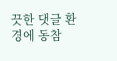끗한 댓글 환경에 동참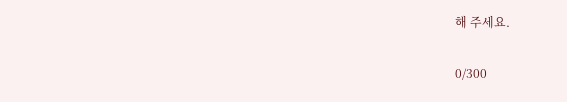해 주세요.

0/300